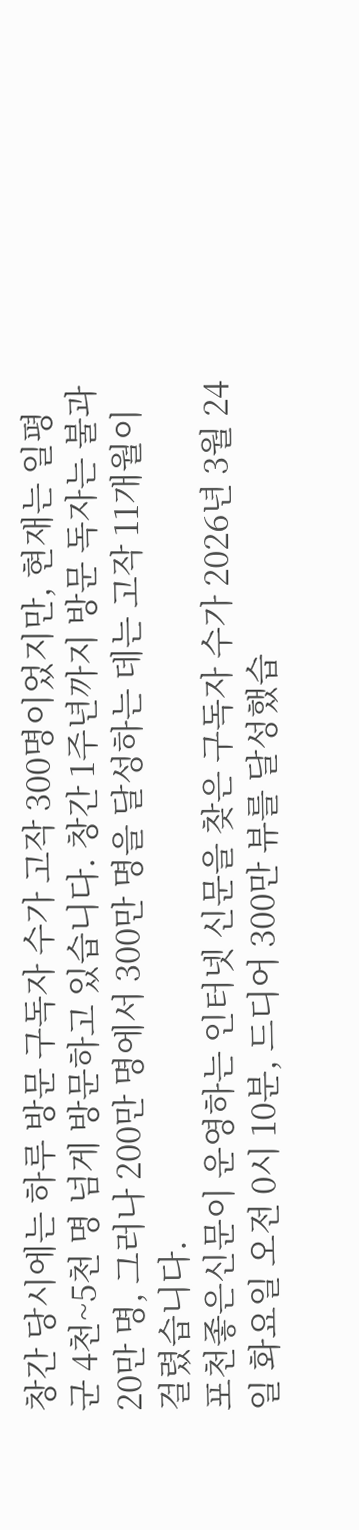창간 당시에는 하루 방문 구독자 수가 고작 300명이었지만, 현재는 일평군 4천~5천 명 넘게 방문하고 있습니다. 창간 1주년까지 방문 독자는 불과 20만 명, 그러나 200만 명에서 300만 명을 달성하는 데는 고작 11개월이 걸렸습니다.
포천좋은신문이 운영하는 인터넷 신문을 찾은 구독자 수가 2026년 3월 24일 화요일 오전 0시 10분, 드디어 300만 뷰를 달성했습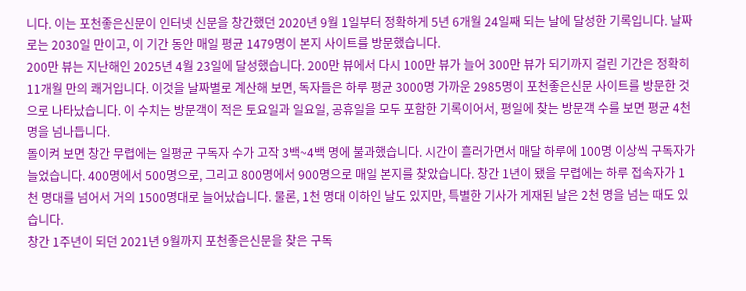니다. 이는 포천좋은신문이 인터넷 신문을 창간했던 2020년 9월 1일부터 정확하게 5년 6개월 24일째 되는 날에 달성한 기록입니다. 날짜로는 2030일 만이고, 이 기간 동안 매일 평균 1479명이 본지 사이트를 방문했습니다.
200만 뷰는 지난해인 2025년 4월 23일에 달성했습니다. 200만 뷰에서 다시 100만 뷰가 늘어 300만 뷰가 되기까지 걸린 기간은 정확히 11개월 만의 쾌거입니다. 이것을 날짜별로 계산해 보면, 독자들은 하루 평균 3000명 가까운 2985명이 포천좋은신문 사이트를 방문한 것으로 나타났습니다. 이 수치는 방문객이 적은 토요일과 일요일, 공휴일을 모두 포함한 기록이어서, 평일에 찾는 방문객 수를 보면 평균 4천 명을 넘나듭니다.
돌이켜 보면 창간 무렵에는 일평균 구독자 수가 고작 3백~4백 명에 불과했습니다. 시간이 흘러가면서 매달 하루에 100명 이상씩 구독자가 늘었습니다. 400명에서 500명으로, 그리고 800명에서 900명으로 매일 본지를 찾았습니다. 창간 1년이 됐을 무렵에는 하루 접속자가 1천 명대를 넘어서 거의 1500명대로 늘어났습니다. 물론, 1천 명대 이하인 날도 있지만, 특별한 기사가 게재된 날은 2천 명을 넘는 때도 있습니다.
창간 1주년이 되던 2021년 9월까지 포천좋은신문을 찾은 구독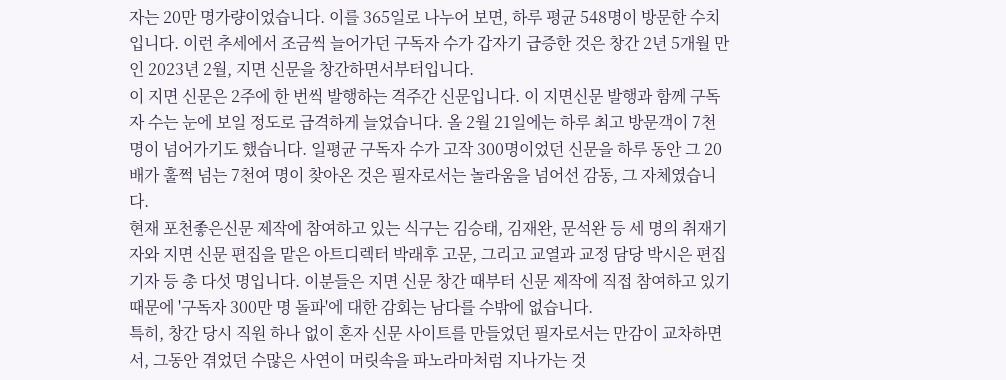자는 20만 명가량이었습니다. 이를 365일로 나누어 보면, 하루 평균 548명이 방문한 수치입니다. 이런 추세에서 조금씩 늘어가던 구독자 수가 갑자기 급증한 것은 창간 2년 5개월 만인 2023년 2월, 지면 신문을 창간하면서부터입니다.
이 지면 신문은 2주에 한 번씩 발행하는 격주간 신문입니다. 이 지면신문 발행과 함께 구독자 수는 눈에 보일 정도로 급격하게 늘었습니다. 올 2월 21일에는 하루 최고 방문객이 7천 명이 넘어가기도 했습니다. 일평균 구독자 수가 고작 300명이었던 신문을 하루 동안 그 20배가 훌쩍 넘는 7천여 명이 찾아온 것은 필자로서는 놀라움을 넘어선 감동, 그 자체였습니다.
현재 포천좋은신문 제작에 참여하고 있는 식구는 김승태, 김재완, 문석완 등 세 명의 취재기자와 지면 신문 편집을 맡은 아트디렉터 박래후 고문, 그리고 교열과 교정 담당 박시은 편집기자 등 총 다섯 명입니다. 이분들은 지면 신문 창간 때부터 신문 제작에 직접 참여하고 있기 때문에 '구독자 300만 명 돌파'에 대한 감회는 남다를 수밖에 없습니다.
특히, 창간 당시 직원 하나 없이 혼자 신문 사이트를 만들었던 필자로서는 만감이 교차하면서, 그동안 겪었던 수많은 사연이 머릿속을 파노라마처럼 지나가는 것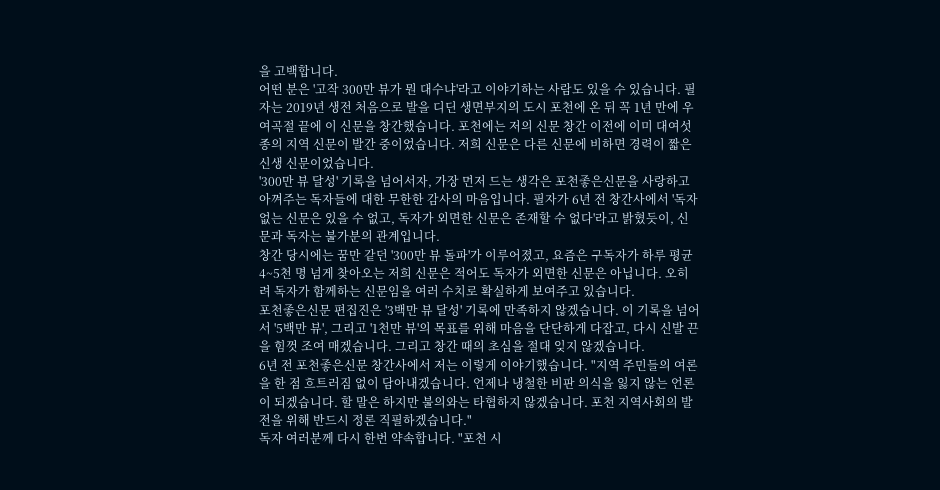을 고백합니다.
어떤 분은 '고작 300만 뷰가 뭔 대수냐'라고 이야기하는 사람도 있을 수 있습니다. 필자는 2019년 생전 처음으로 발을 디딘 생면부지의 도시 포천에 온 뒤 꼭 1년 만에 우여곡절 끝에 이 신문을 창간했습니다. 포천에는 저의 신문 창간 이전에 이미 대여섯 종의 지역 신문이 발간 중이었습니다. 저희 신문은 다른 신문에 비하면 경력이 짧은 신생 신문이었습니다.
'300만 뷰 달성' 기록을 넘어서자, 가장 먼저 드는 생각은 포천좋은신문을 사랑하고 아껴주는 독자들에 대한 무한한 감사의 마음입니다. 필자가 6년 전 창간사에서 '독자 없는 신문은 있을 수 없고, 독자가 외면한 신문은 존재할 수 없다'라고 밝혔듯이, 신문과 독자는 불가분의 관계입니다.
창간 당시에는 꿈만 같던 '300만 뷰 돌파'가 이루어졌고, 요즘은 구독자가 하루 평균 4~5천 명 넘게 찾아오는 저희 신문은 적어도 독자가 외면한 신문은 아닙니다. 오히려 독자가 함께하는 신문임을 여러 수치로 확실하게 보여주고 있습니다.
포천좋은신문 편집진은 '3백만 뷰 달성' 기록에 만족하지 않겠습니다. 이 기록을 넘어서 '5백만 뷰', 그리고 '1천만 뷰'의 목표를 위해 마음을 단단하게 다잡고, 다시 신발 끈을 힘껏 조여 매겠습니다. 그리고 창간 때의 초심을 절대 잊지 않겠습니다.
6년 전 포천좋은신문 창간사에서 저는 이렇게 이야기했습니다. "지역 주민들의 여론을 한 점 흐트러짐 없이 담아내겠습니다. 언제나 냉철한 비판 의식을 잃지 않는 언론이 되겠습니다. 할 말은 하지만 불의와는 타협하지 않겠습니다. 포천 지역사회의 발전을 위해 반드시 정론 직필하겠습니다."
독자 여러분께 다시 한번 약속합니다. "포천 시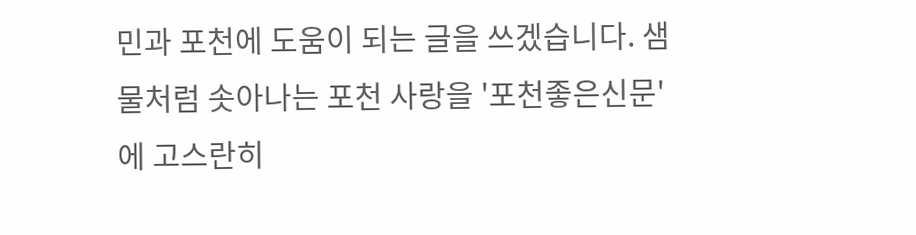민과 포천에 도움이 되는 글을 쓰겠습니다. 샘물처럼 솟아나는 포천 사랑을 '포천좋은신문'에 고스란히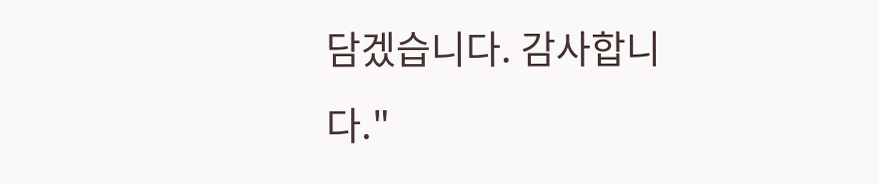담겠습니다. 감사합니다."